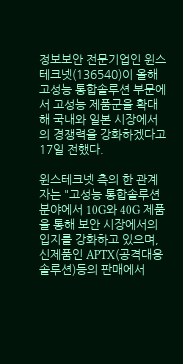정보보안 전문기업인 윈스테크넷(136540)이 올해 고성능 통합솔루션 부문에서 고성능 제품군을 확대해 국내와 일본 시장에서의 경쟁력을 강화하겠다고 17일 전했다.

윈스테크넷 측의 한 관계자는 "고성능 통합솔루션 분야에서 10G와 40G 제품을 통해 보안 시장에서의 입지를 강화하고 있으며, 신제품인 APTX(공격대응솔루션)등의 판매에서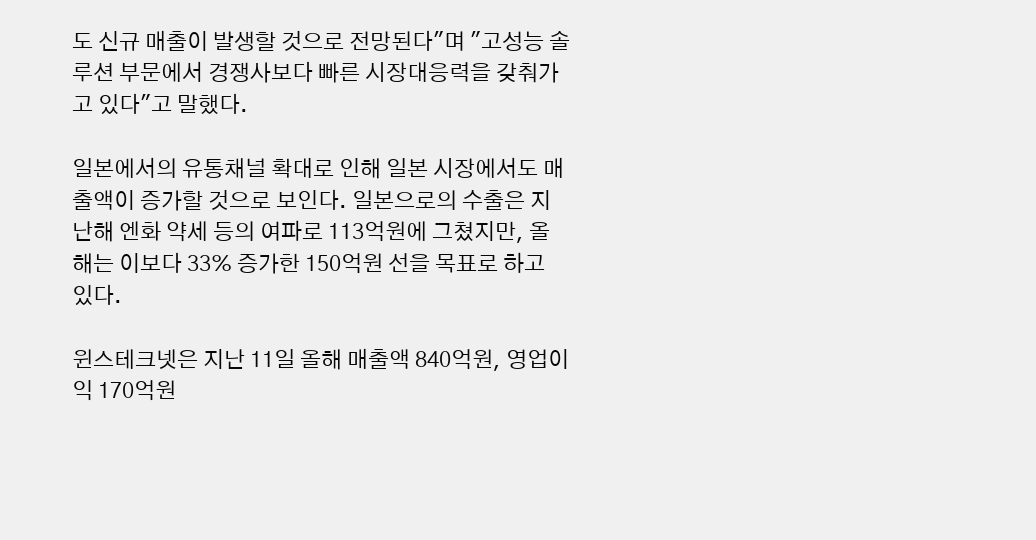도 신규 매출이 발생할 것으로 전망된다"며 "고성능 솔루션 부문에서 경쟁사보다 빠른 시장대응력을 갖춰가고 있다"고 말했다.

일본에서의 유통채널 확대로 인해 일본 시장에서도 매출액이 증가할 것으로 보인다. 일본으로의 수출은 지난해 엔화 약세 등의 여파로 113억원에 그쳤지만, 올해는 이보다 33% 증가한 150억원 선을 목표로 하고 있다.

윈스테크넷은 지난 11일 올해 매출액 840억원, 영업이익 170억원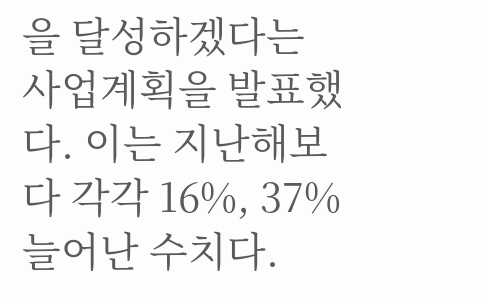을 달성하겠다는 사업계획을 발표했다. 이는 지난해보다 각각 16%, 37% 늘어난 수치다.